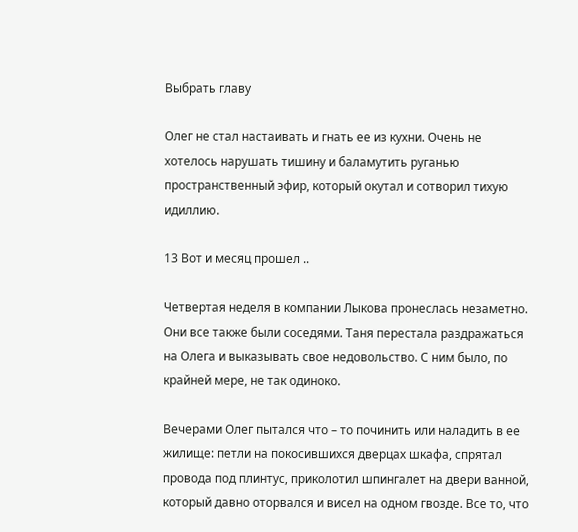Выбрать главу

Олег не стал настаивать и гнать ее из кухни. Очень не хотелось нарушать тишину и баламутить руганью пространственный эфир, который окутал и сотворил тихую идиллию.

13 Вот и месяц прошел ..

Четвертая неделя в компании Лыкова пронеслась незаметно. Они все также были соседями. Таня перестала раздражаться на Олега и выказывать свое недовольство. С ним было, по крайней мере, не так одиноко.

Вечерами Олег пытался что – то починить или наладить в ее жилище: петли на покосившихся дверцах шкафа, спрятал провода под плинтус, приколотил шпингалет на двери ванной, который давно оторвался и висел на одном гвозде. Все то, что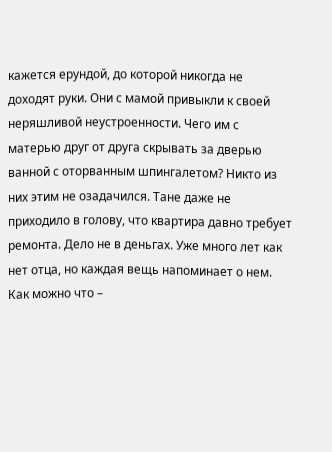кажется ерундой, до которой никогда не доходят руки. Они с мамой привыкли к своей неряшливой неустроенности. Чего им с матерью друг от друга скрывать за дверью ванной с оторванным шпингалетом? Никто из них этим не озадачился. Тане даже не приходило в голову, что квартира давно требует ремонта. Дело не в деньгах. Уже много лет как нет отца, но каждая вещь напоминает о нем. Как можно что –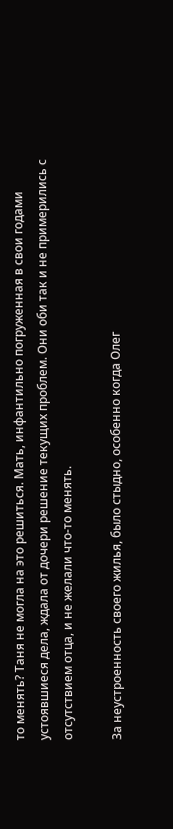то менять? Таня не могла на это решиться. Мать, инфантильно погруженная в свои годами устоявшиеся дела, ждала от дочери решение текущих проблем. Они оби так и не примерились с отсутствием отца, и не желали что-то менять.

За неустроенность своего жилья, было стыдно, особенно когда Олег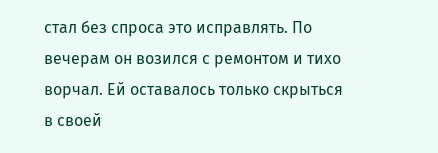стал без спроса это исправлять. По вечерам он возился с ремонтом и тихо ворчал. Ей оставалось только скрыться в своей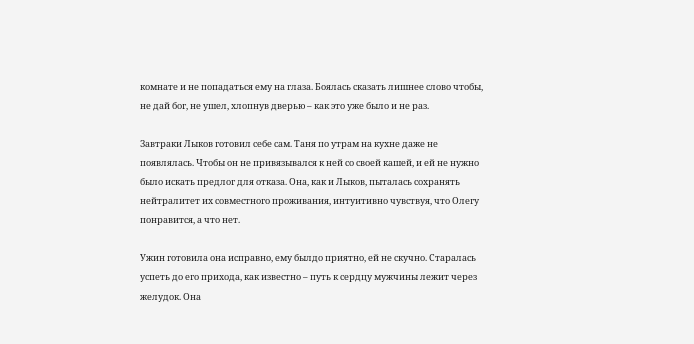комнате и не попадаться ему на глаза. Боялась сказать лишнее слово чтобы, не дай бог, не ушел, хлопнув дверью – как это уже было и не раз.

Завтраки Лыков готовил себе сам. Таня по утрам на кухне даже не появлялась. Чтобы он не привязывался к ней со своей кашей, и ей не нужно было искать предлог для отказа. Она, как и Лыков, пыталась сохранять нейтралитет их совместного проживания, интуитивно чувствуя, что Олегу понравится, а что нет.

Ужин готовила она исправно, ему былдо приятно, ей не скучно. Старалась успеть до его прихода, как известно – путь к сердцу мужчины лежит через желудок. Она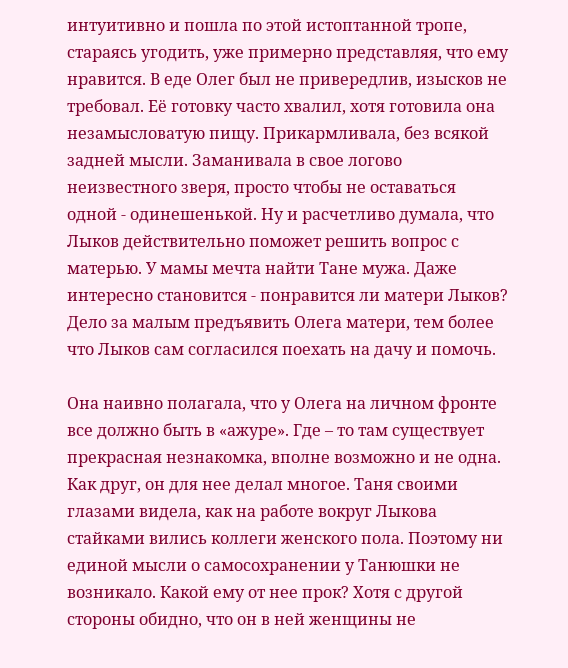интуитивно и пошла по этой истоптанной тропе, стараясь угодить, уже примерно представляя, что ему нравится. В еде Олег был не привередлив, изысков не требовал. Её готовку часто хвалил, хотя готовила она незамысловатую пищу. Прикармливала, без всякой задней мысли. Заманивала в свое логово неизвестного зверя, просто чтобы не оставаться одной - одинешенькой. Ну и расчетливо думала, что Лыков действительно поможет решить вопрос с матерью. У мамы мечта найти Тане мужа. Даже интересно становится - понравится ли матери Лыков? Дело за малым предъявить Олега матери, тем более что Лыков сам согласился поехать на дачу и помочь.

Она наивно полагала, что у Олега на личном фронте все должно быть в «ажуре». Где – то там существует прекрасная незнакомка, вполне возможно и не одна. Как друг, он для нее делал многое. Таня своими глазами видела, как на работе вокруг Лыкова стайками вились коллеги женского пола. Поэтому ни единой мысли о самосохранении у Танюшки не возникало. Какой ему от нее прок? Хотя с другой стороны обидно, что он в ней женщины не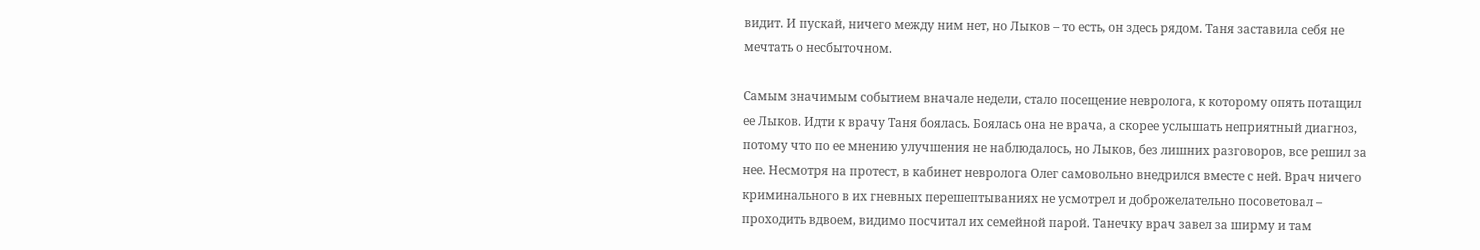видит. И пускай, ничего между ним нет, но Лыков – то есть, он здесь рядом. Таня заставила себя не мечтать о несбыточном.

Самым значимым событием вначале недели, стало посещение невролога, к которому опять потащил ее Лыков. Идти к врачу Таня боялась. Боялась она не врача, а скорее услышать неприятный диагноз, потому что по ее мнению улучшения не наблюдалось, но Лыков, без лишних разговоров, все решил за нее. Несмотря на протест, в кабинет невролога Олег самовольно внедрился вместе с ней. Врач ничего криминального в их гневных перешептываниях не усмотрел и доброжелательно посоветовал – проходить вдвоем, видимо посчитал их семейной парой. Танечку врач завел за ширму и там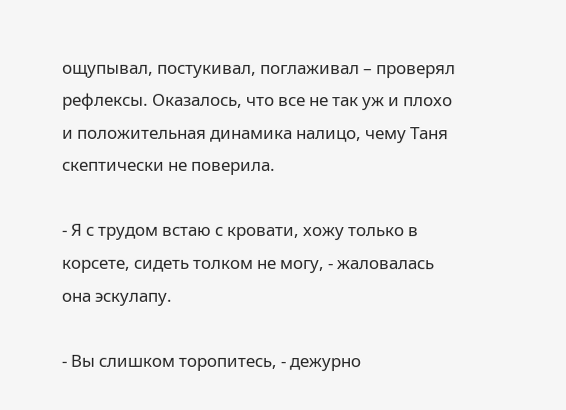ощупывал, постукивал, поглаживал – проверял рефлексы. Оказалось, что все не так уж и плохо и положительная динамика налицо, чему Таня скептически не поверила.

- Я с трудом встаю с кровати, хожу только в корсете, сидеть толком не могу, - жаловалась она эскулапу.

- Вы слишком торопитесь, - дежурно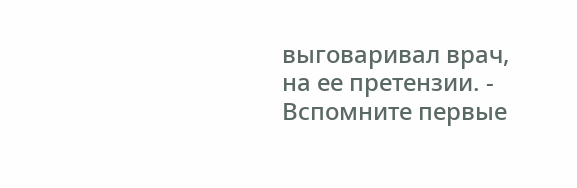выговаривал врач, на ее претензии. - Вспомните первые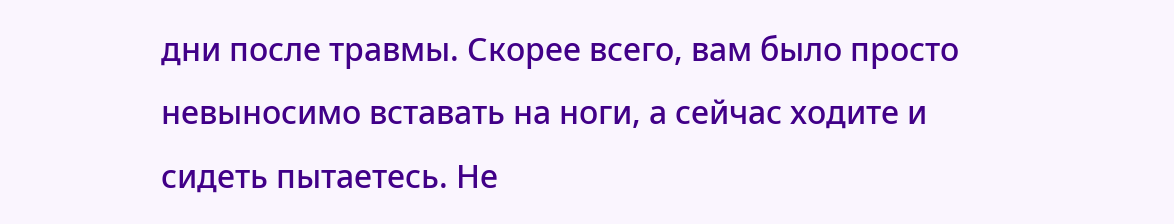дни после травмы. Скорее всего, вам было просто невыносимо вставать на ноги, а сейчас ходите и сидеть пытаетесь. Не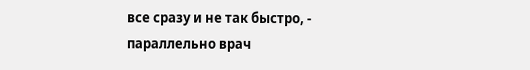все сразу и не так быстро, - параллельно врач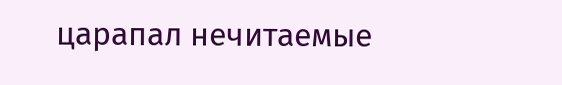царапал нечитаемые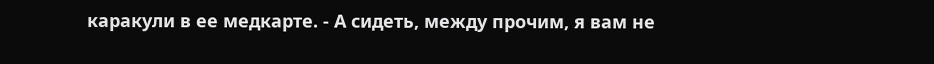каракули в ее медкарте. - А сидеть, между прочим, я вам не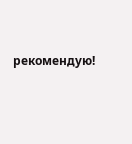рекомендую!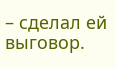– сделал ей выговор.